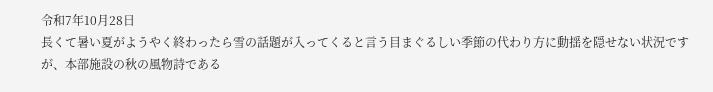令和7年10月28日
長くて暑い夏がようやく終わったら雪の話題が入ってくると言う目まぐるしい季節の代わり方に動揺を隠せない状況ですが、本部施設の秋の風物詩である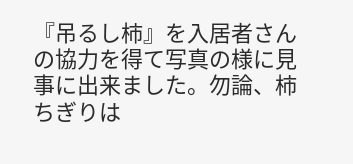『吊るし柿』を入居者さんの協力を得て写真の様に見事に出来ました。勿論、柿ちぎりは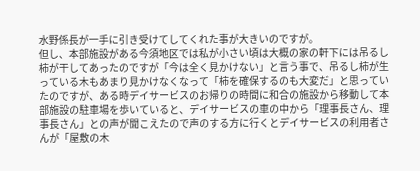水野係長が一手に引き受けてしてくれた事が大きいのですが。
但し、本部施設がある今須地区では私が小さい頃は大概の家の軒下には吊るし柿が干してあったのですが「今は全く見かけない」と言う事で、吊るし柿が生っている木もあまり見かけなくなって「柿を確保するのも大変だ」と思っていたのですが、ある時デイサービスのお帰りの時間に和合の施設から移動して本部施設の駐車場を歩いていると、デイサービスの車の中から「理事長さん、理事長さん」との声が聞こえたので声のする方に行くとデイサービスの利用者さんが「屋敷の木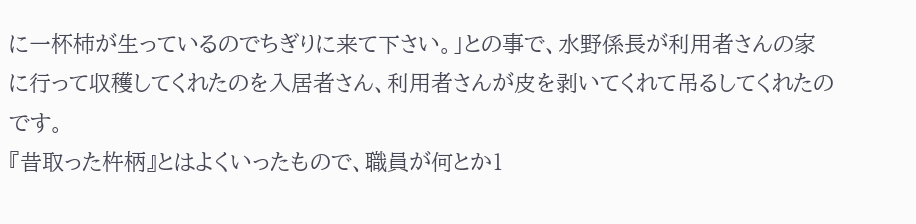に一杯柿が生っているのでちぎりに来て下さい。」との事で、水野係長が利用者さんの家に行って収穫してくれたのを入居者さん、利用者さんが皮を剥いてくれて吊るしてくれたのです。
『昔取った杵柄』とはよくいったもので、職員が何とか1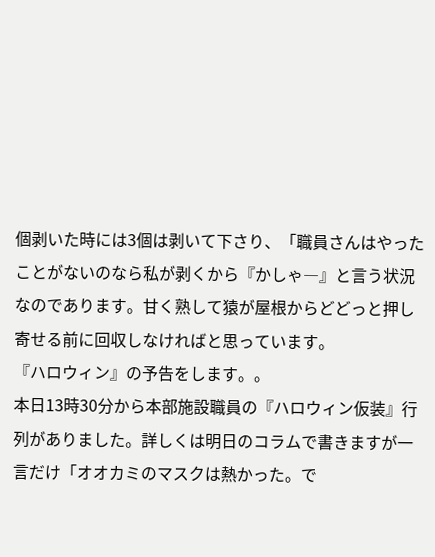個剥いた時には3個は剥いて下さり、「職員さんはやったことがないのなら私が剥くから『かしゃ―』と言う状況なのであります。甘く熟して猿が屋根からどどっと押し寄せる前に回収しなければと思っています。
『ハロウィン』の予告をします。。
本日13時30分から本部施設職員の『ハロウィン仮装』行列がありました。詳しくは明日のコラムで書きますが一言だけ「オオカミのマスクは熱かった。で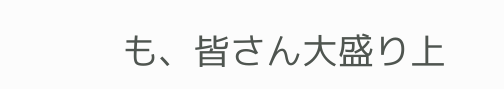も、皆さん大盛り上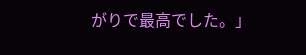がりで最高でした。」